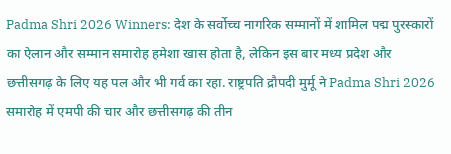Padma Shri 2026 Winners: देश के सर्वोच्च नागरिक सम्मानों में शामिल पद्म पुरस्कारों का ऐलान और सम्मान समारोह हमेशा खास होता है, लेकिन इस बार मध्य प्रदेश और छत्तीसगढ़ के लिए यह पल और भी गर्व का रहा. राष्ट्रपति द्रौपदी मुर्मू ने Padma Shri 2026 समारोह में एमपी की चार और छत्तीसगढ़ की तीन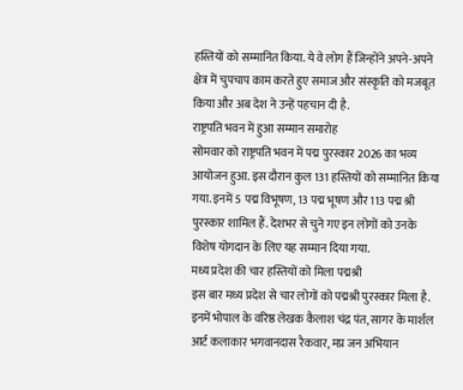हस्तियों को सम्मानित किया. ये वे लोग हैं जिन्होंने अपने-अपने क्षेत्र में चुपचाप काम करते हुए समाज और संस्कृति को मजबूत किया और अब देश ने उन्हें पहचान दी है.
राष्ट्रपति भवन में हुआ सम्मान समारोह
सोमवार को राष्ट्रपति भवन में पद्म पुरस्कार 2026 का भव्य आयोजन हुआ. इस दौरान कुल 131 हस्तियों को सम्मानित किया गया. इनमें 5 पद्म विभूषण, 13 पद्म भूषण और 113 पद्म श्री पुरस्कार शामिल हैं. देशभर से चुने गए इन लोगों को उनके विशेष योगदान के लिए यह सम्मान दिया गया.
मध्य प्रदेश की चार हस्तियों को मिला पद्मश्री
इस बार मध्य प्रदेश से चार लोगों को पद्मश्री पुरस्कार मिला है. इनमें भोपाल के वरिष्ठ लेखक कैलाश चंद्र पंत, सागर के मार्शल आर्ट कलाकार भगवानदास रैकवार, मप्र जन अभियान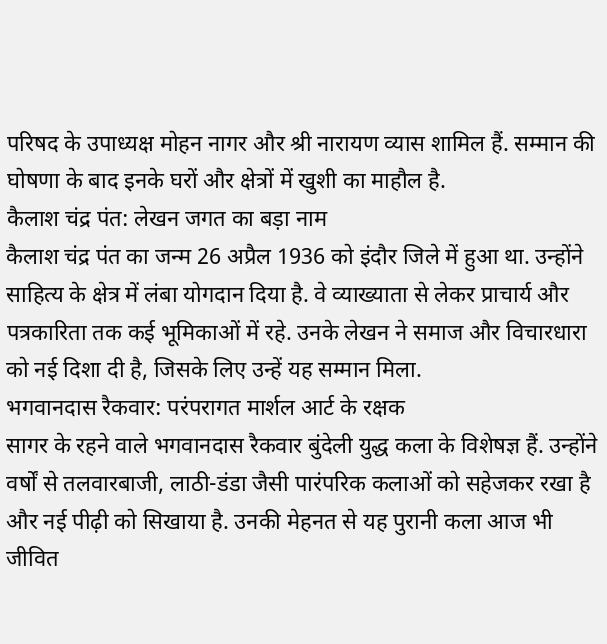परिषद के उपाध्यक्ष मोहन नागर और श्री नारायण व्यास शामिल हैं. सम्मान की घोषणा के बाद इनके घरों और क्षेत्रों में खुशी का माहौल है.
कैलाश चंद्र पंत: लेखन जगत का बड़ा नाम
कैलाश चंद्र पंत का जन्म 26 अप्रैल 1936 को इंदौर जिले में हुआ था. उन्होंने साहित्य के क्षेत्र में लंबा योगदान दिया है. वे व्याख्याता से लेकर प्राचार्य और पत्रकारिता तक कई भूमिकाओं में रहे. उनके लेखन ने समाज और विचारधारा को नई दिशा दी है, जिसके लिए उन्हें यह सम्मान मिला.
भगवानदास रैकवार: परंपरागत मार्शल आर्ट के रक्षक
सागर के रहने वाले भगवानदास रैकवार बुंदेली युद्ध कला के विशेषज्ञ हैं. उन्होंने वर्षों से तलवारबाजी, लाठी-डंडा जैसी पारंपरिक कलाओं को सहेजकर रखा है और नई पीढ़ी को सिखाया है. उनकी मेहनत से यह पुरानी कला आज भी जीवित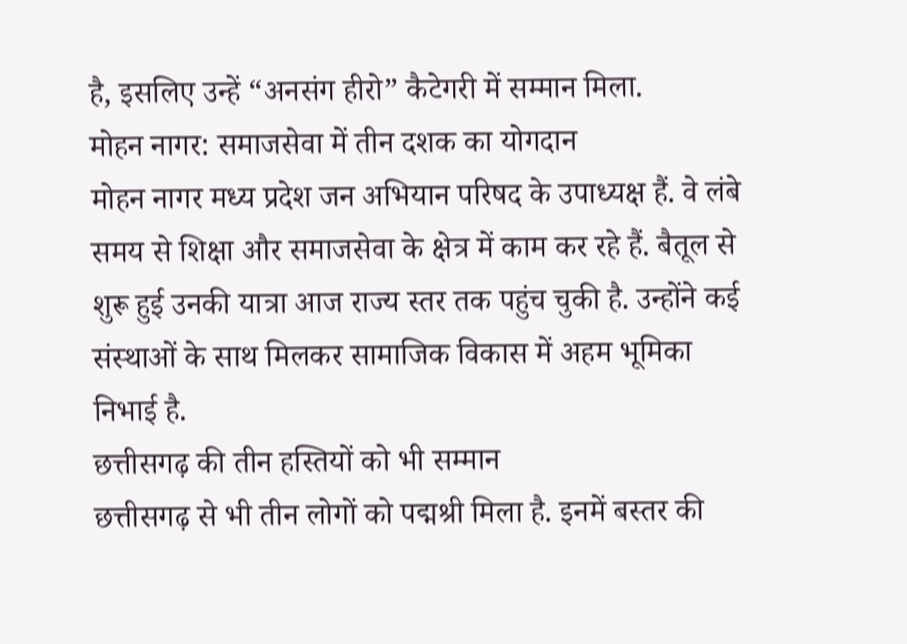है, इसलिए उन्हें “अनसंग हीरो” कैटेगरी में सम्मान मिला.
मोहन नागर: समाजसेवा में तीन दशक का योगदान
मोहन नागर मध्य प्रदेश जन अभियान परिषद के उपाध्यक्ष हैं. वे लंबे समय से शिक्षा और समाजसेवा के क्षेत्र में काम कर रहे हैं. बैतूल से शुरू हुई उनकी यात्रा आज राज्य स्तर तक पहुंच चुकी है. उन्होंने कई संस्थाओं के साथ मिलकर सामाजिक विकास में अहम भूमिका निभाई है.
छत्तीसगढ़ की तीन हस्तियों को भी सम्मान
छत्तीसगढ़ से भी तीन लोगों को पद्मश्री मिला है. इनमें बस्तर की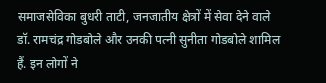समाजसेविका बुधरी ताटी, जनजातीय क्षेत्रों में सेवा देने वाले डॉ. रामचंद्र गोडबोले और उनकी पत्नी सुनीता गोडबोले शामिल हैं. इन लोगों ने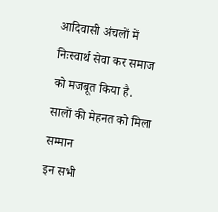आदिवासी अंचलों में निःस्वार्थ सेवा कर समाज को मजबूत किया है.
सालों की मेहनत को मिला सम्मान
इन सभी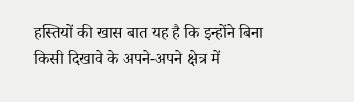हस्तियों की खास बात यह है कि इन्होंने बिना किसी दिखावे के अपने-अपने क्षेत्र में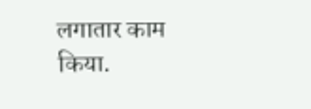लगातार काम किया.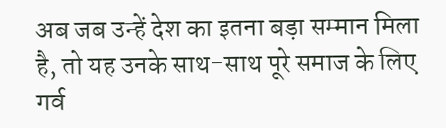अब जब उन्हें देश का इतना बड़ा सम्मान मिला है, तो यह उनके साथ-साथ पूरे समाज के लिए गर्व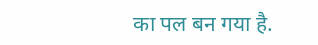का पल बन गया है.